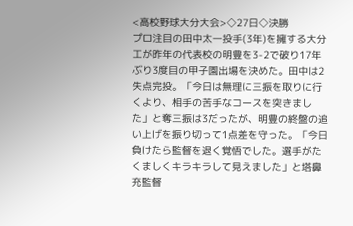<高校野球大分大会>◇27日◇決勝
プロ注目の田中太一投手(3年)を擁する大分工が昨年の代表校の明豊を3-2で破り17年ぶり3度目の甲子園出場を決めた。田中は2失点完投。「今日は無理に三振を取りに行くより、相手の苦手なコースを突きました」と奪三振は3だったが、明豊の終盤の追い上げを振り切って1点差を守った。「今日負けたら監督を退く覚悟でした。選手がたくましくキラキラして見えました」と塔鼻充監督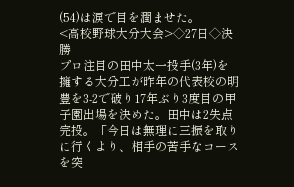(54)は涙で目を潤ませた。
<高校野球大分大会>◇27日◇決勝
プロ注目の田中太一投手(3年)を擁する大分工が昨年の代表校の明豊を3-2で破り17年ぶり3度目の甲子園出場を決めた。田中は2失点完投。「今日は無理に三振を取りに行くより、相手の苦手なコースを突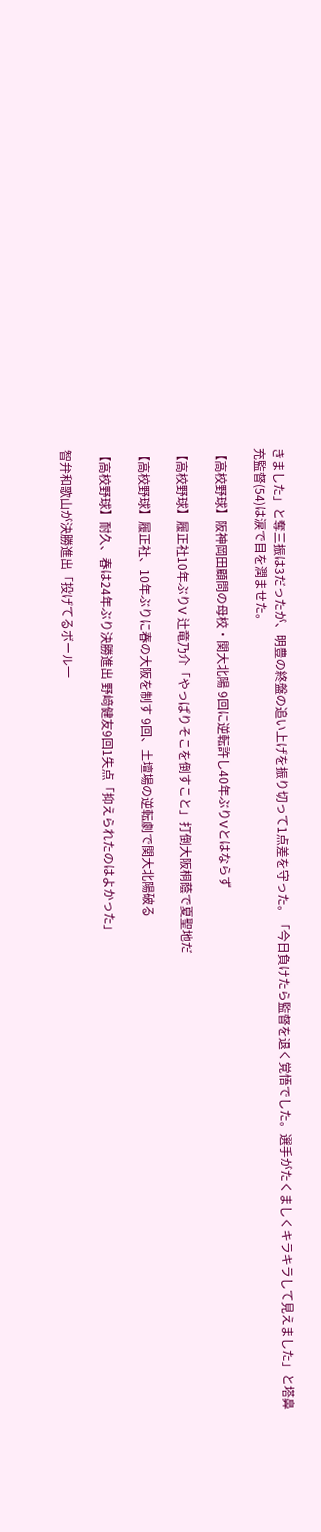きました」と奪三振は3だったが、明豊の終盤の追い上げを振り切って1点差を守った。「今日負けたら監督を退く覚悟でした。選手がたくましくキラキラして見えました」と塔鼻充監督(54)は涙で目を潤ませた。

【高校野球】阪神岡田顧問の母校・関大北陽 9回に逆転許し40年ぶりVとはならず

【高校野球】履正社10年ぶりV 辻竜乃介「やっぱりそこを倒すこと」打倒大阪桐蔭で夏聖地だ

【高校野球】履正社、10年ぶりに春の大阪を制す 9回、土壇場の逆転劇で関大北陽破る

【高校野球】耐久、春は24年ぶり決勝進出 野﨑健友9回1失点「抑えられたのはよかった」

智弁和歌山が決勝進出「投げてるボール一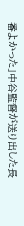番よかった」中谷監督が送り出した長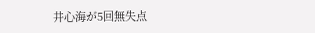井心海が5回無失点